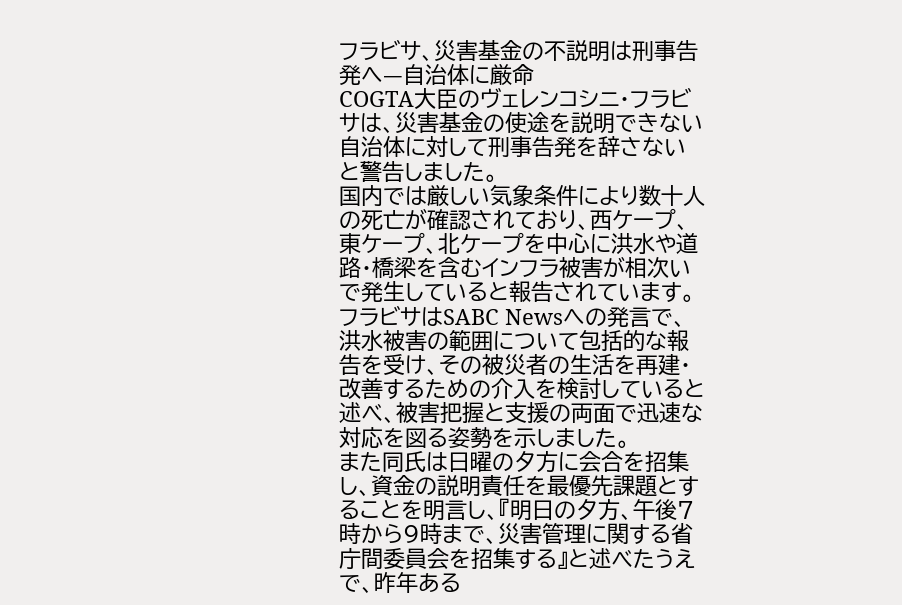フラビサ、災害基金の不説明は刑事告発へ—自治体に厳命
COGTA大臣のヴェレンコシニ・フラビサは、災害基金の使途を説明できない自治体に対して刑事告発を辞さないと警告しました。
国内では厳しい気象条件により数十人の死亡が確認されており、西ケープ、東ケープ、北ケープを中心に洪水や道路・橋梁を含むインフラ被害が相次いで発生していると報告されています。
フラビサはSABC Newsへの発言で、洪水被害の範囲について包括的な報告を受け、その被災者の生活を再建・改善するための介入を検討していると述べ、被害把握と支援の両面で迅速な対応を図る姿勢を示しました。
また同氏は日曜の夕方に会合を招集し、資金の説明責任を最優先課題とすることを明言し、『明日の夕方、午後7時から9時まで、災害管理に関する省庁間委員会を招集する』と述べたうえで、昨年ある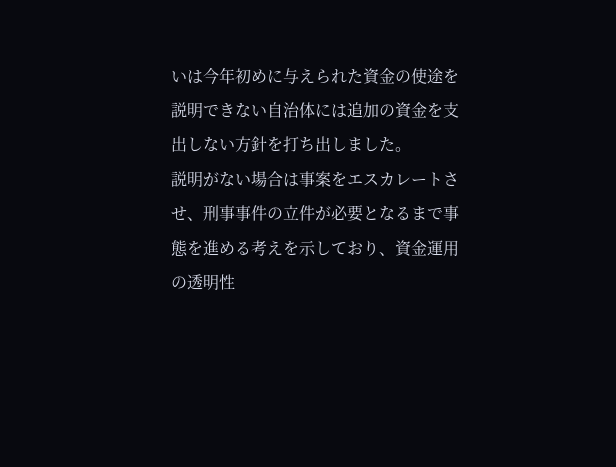いは今年初めに与えられた資金の使途を説明できない自治体には追加の資金を支出しない方針を打ち出しました。
説明がない場合は事案をエスカレートさせ、刑事事件の立件が必要となるまで事態を進める考えを示しており、資金運用の透明性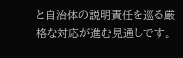と自治体の説明責任を巡る厳格な対応が進む見通しです。